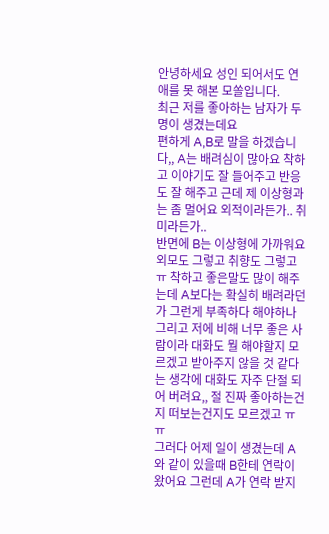안녕하세요 성인 되어서도 연애를 못 해본 모쏠입니다.
최근 저를 좋아하는 남자가 두 명이 생겼는데요
편하게 A,B로 말을 하겠습니다,, A는 배려심이 많아요 착하고 이야기도 잘 들어주고 반응도 잘 해주고 근데 제 이상형과는 좀 멀어요 외적이라든가.. 취미라든가..
반면에 B는 이상형에 가까워요 외모도 그렇고 취향도 그렇고 ㅠ 착하고 좋은말도 많이 해주는데 A보다는 확실히 배려라던가 그런게 부족하다 해야하나 그리고 저에 비해 너무 좋은 사람이라 대화도 뭘 해야할지 모르겠고 받아주지 않을 것 같다는 생각에 대화도 자주 단절 되어 버려요,, 절 진짜 좋아하는건지 떠보는건지도 모르겠고 ㅠㅠ
그러다 어제 일이 생겼는데 A와 같이 있을때 B한테 연락이 왔어요 그런데 A가 연락 받지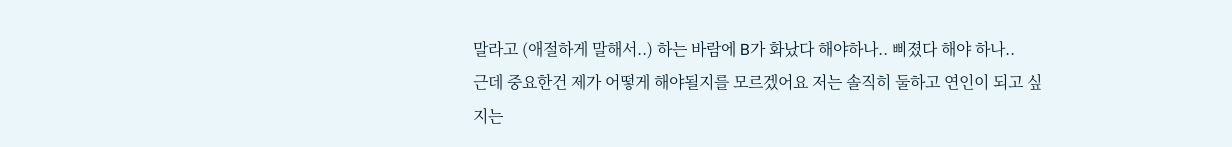말라고 (애절하게 말해서..) 하는 바람에 B가 화났다 해야하나.. 삐졌다 해야 하나..
근데 중요한건 제가 어떻게 해야될지를 모르겠어요 저는 솔직히 둘하고 연인이 되고 싶지는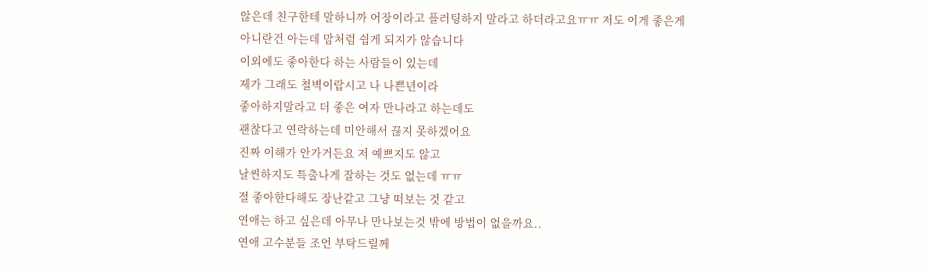않은데 친구한테 말하니까 어장이라고 플러팅하지 말라고 하더라고요ㅠㅠ 저도 이게 좋은게 아니란건 아는데 맘처럼 쉽게 되지가 않습니다
이외에도 좋아한다 하는 사람들이 있는데
제가 그래도 철벽이랍시고 나 나쁜년이라
좋아하지말라고 더 좋은 여자 만나라고 하는데도
괜찮다고 연락하는데 미안해서 끊지 못하겠어요
진짜 이해가 안가거든요 저 예쁘지도 않고
날씬하지도 특출나게 잘하는 것도 없는데 ㅠㅠ
절 좋아한다해도 장난같고 그냥 떠보는 것 같고
연애는 하고 싶은데 아무나 만나보는것 밖에 방법이 없을까요..
연애 고수분들 조언 부탁드릴께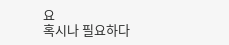요
혹시나 필요하다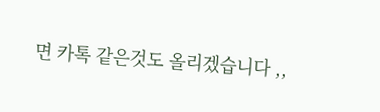면 카톡 같은것도 올리겠습니다 ,,